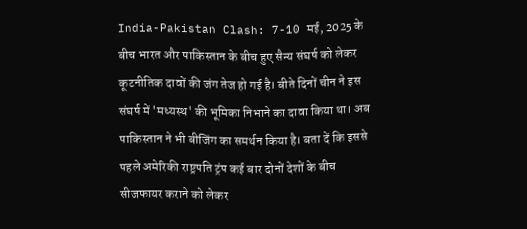India-Pakistan Clash: 7-10 मई, 2025 के बीच भारत और पाकिस्तान के बीच हुए सैन्य संघर्ष को लेकर कूटनीतिक दावों की जंग तेज हो गई है। बीते दिनों चीन ने इस संघर्ष में 'मध्यस्थ' की भूमिका निभाने का दावा किया था। अब पाकिस्तान ने भी बीजिंग का समर्थन किया है। बता दें कि इससे पहले अमेरिकी राष्ट्रपति ट्रंप कई बार दोनों देशों के बीच सीजफायर कराने को लेकर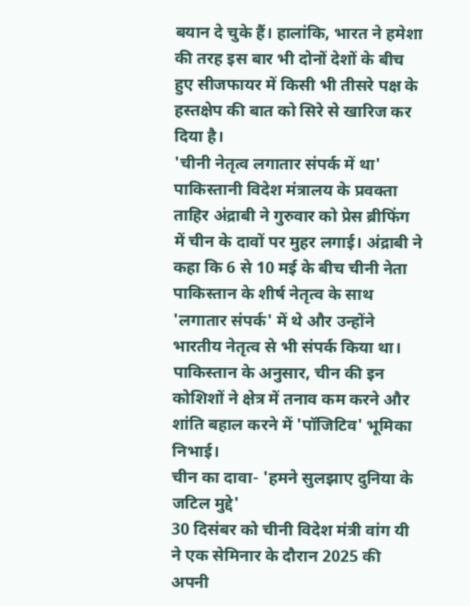बयान दे चुके हैं। हालांकि, भारत ने हमेशा की तरह इस बार भी दोनों देशों के बीच हुए सीजफायर में किसी भी तीसरे पक्ष के हस्तक्षेप की बात को सिरे से खारिज कर दिया है।
'चीनी नेतृत्व लगातार संपर्क में था'
पाकिस्तानी विदेश मंत्रालय के प्रवक्ता ताहिर अंद्राबी ने गुरुवार को प्रेस ब्रीफिंग में चीन के दावों पर मुहर लगाई। अंद्राबी ने कहा कि 6 से 10 मई के बीच चीनी नेता पाकिस्तान के शीर्ष नेतृत्व के साथ 'लगातार संपर्क' में थे और उन्होंने भारतीय नेतृत्व से भी संपर्क किया था। पाकिस्तान के अनुसार, चीन की इन कोशिशों ने क्षेत्र में तनाव कम करने और शांति बहाल करने में 'पॉजिटिव' भूमिका निभाई।
चीन का दावा- 'हमने सुलझाए दुनिया के जटिल मुद्दे'
30 दिसंबर को चीनी विदेश मंत्री वांग यी ने एक सेमिनार के दौरान 2025 की अपनी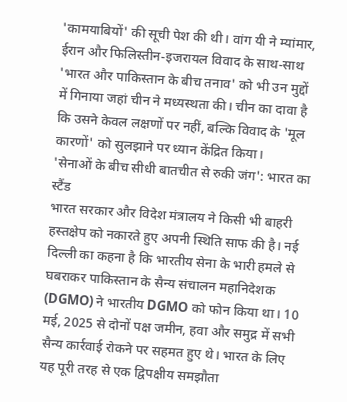'कामयाबियों' की सूची पेश की थी। वांग यी ने म्यांमार, ईरान और फिलिस्तीन-इजरायल विवाद के साथ-साथ 'भारत और पाकिस्तान के बीच तनाव' को भी उन मुद्दों में गिनाया जहां चीन ने मध्यस्थता की। चीन का दावा है कि उसने केवल लक्षणों पर नहीं, बल्कि विवाद के 'मूल कारणों' को सुलझाने पर ध्यान केंद्रित किया।
'सेनाओं के बीच सीधी बातचीत से रुकी जंग': भारत का स्टैंड
भारत सरकार और विदेश मंत्रालय ने किसी भी बाहरी हस्तक्षेप को नकारते हुए अपनी स्थिति साफ की है। नई दिल्ली का कहना है कि भारतीय सेना के भारी हमले से घबराकर पाकिस्तान के सैन्य संचालन महानिदेशक (DGMO) ने भारतीय DGMO को फोन किया था। 10 मई, 2025 से दोनों पक्ष जमीन, हवा और समुद्र में सभी सैन्य कार्रवाई रोकने पर सहमत हुए थे। भारत के लिए यह पूरी तरह से एक द्विपक्षीय समझौता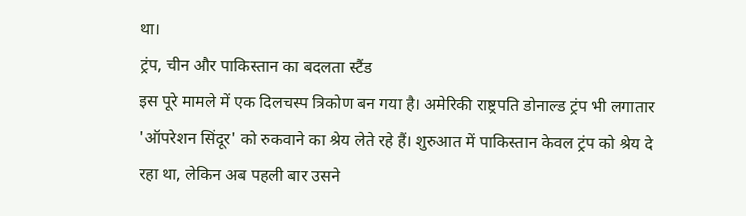था।
ट्रंप, चीन और पाकिस्तान का बदलता स्टैंड
इस पूरे मामले में एक दिलचस्प त्रिकोण बन गया है। अमेरिकी राष्ट्रपति डोनाल्ड ट्रंप भी लगातार 'ऑपरेशन सिंदूर' को रुकवाने का श्रेय लेते रहे हैं। शुरुआत में पाकिस्तान केवल ट्रंप को श्रेय दे रहा था, लेकिन अब पहली बार उसने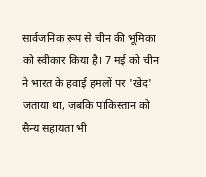सार्वजनिक रूप से चीन की भूमिका को स्वीकार किया है। 7 मई को चीन ने भारत के हवाई हमलों पर 'खेद' जताया था, जबकि पाकिस्तान को सैन्य सहायता भी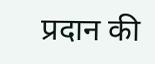प्रदान की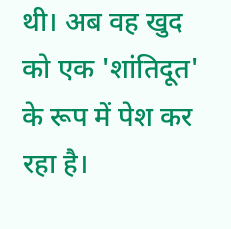थी। अब वह खुद को एक 'शांतिदूत' के रूप में पेश कर रहा है।